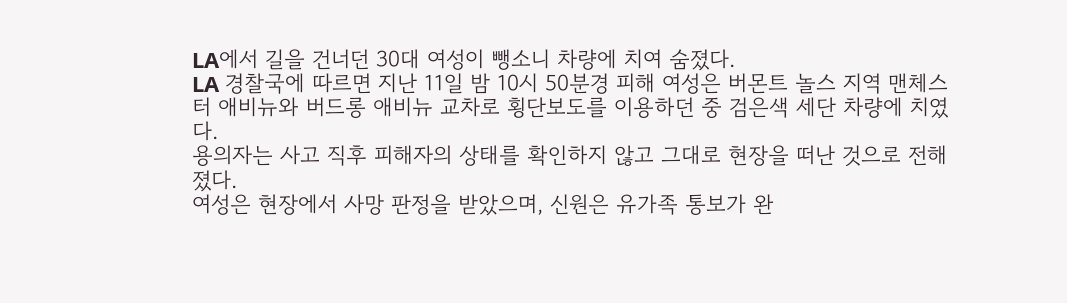LA에서 길을 건너던 30대 여성이 뺑소니 차량에 치여 숨졌다.
LA 경찰국에 따르면 지난 11일 밤 10시 50분경 피해 여성은 버몬트 놀스 지역 맨체스터 애비뉴와 버드롱 애비뉴 교차로 횡단보도를 이용하던 중 검은색 세단 차량에 치였다.
용의자는 사고 직후 피해자의 상태를 확인하지 않고 그대로 현장을 떠난 것으로 전해졌다.
여성은 현장에서 사망 판정을 받았으며, 신원은 유가족 통보가 완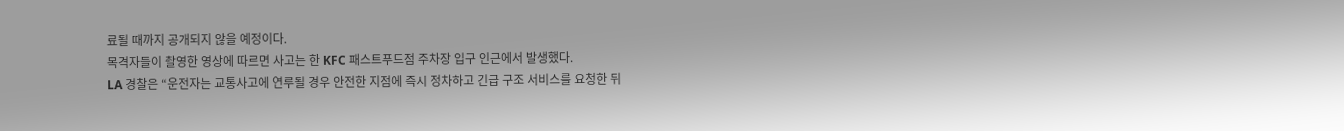료될 때까지 공개되지 않을 예정이다.
목격자들이 촬영한 영상에 따르면 사고는 한 KFC 패스트푸드점 주차장 입구 인근에서 발생했다.
LA 경찰은 “운전자는 교통사고에 연루될 경우 안전한 지점에 즉시 정차하고 긴급 구조 서비스를 요청한 뒤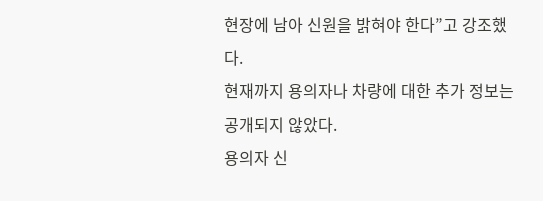현장에 남아 신원을 밝혀야 한다”고 강조했다.
현재까지 용의자나 차량에 대한 추가 정보는 공개되지 않았다.
용의자 신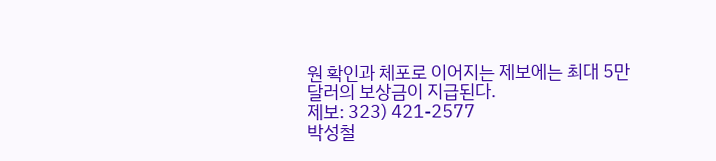원 확인과 체포로 이어지는 제보에는 최대 5만 달러의 보상금이 지급된다.
제보: 323) 421-2577
박성철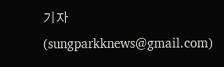기자(sungparkknews@gmail.com)